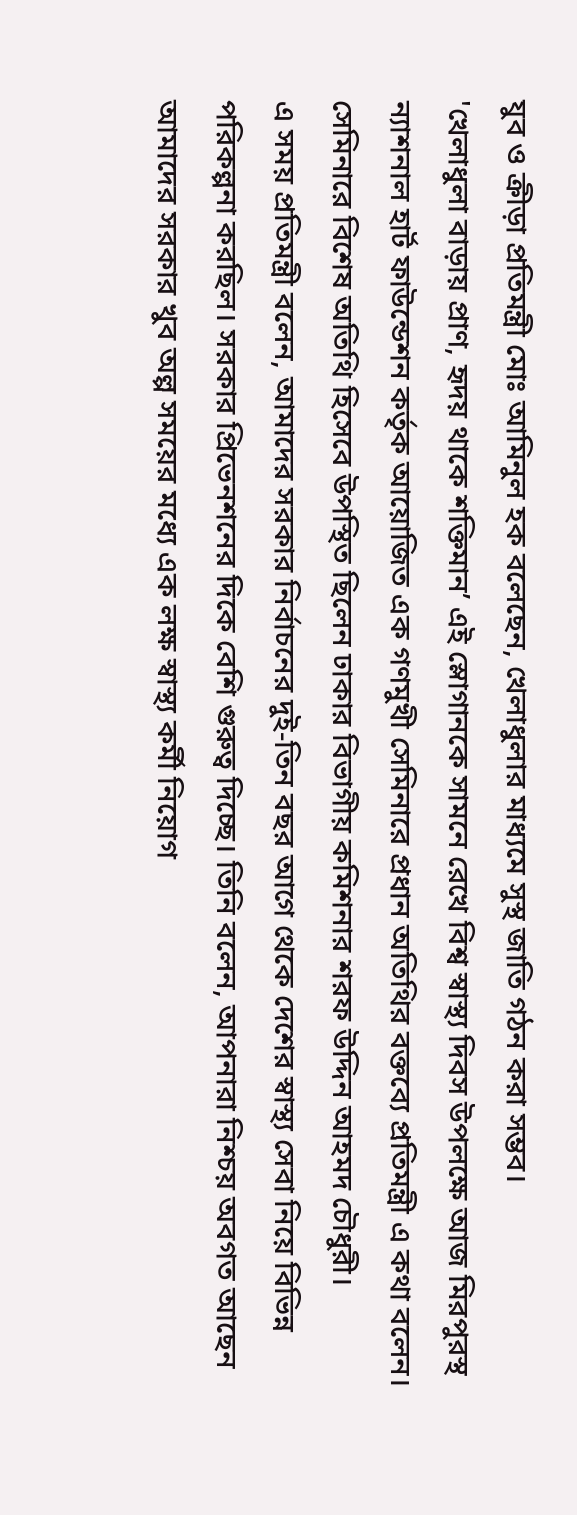যুব ও ক্রীড়া প্রতিমন্ত্রী মোঃ আমিনুল হক বলেছেন, খেলাধুলার মাধ্যমে সুস্থ জাতি গঠন করা সম্ভব।
'খেলাধুলা বাড়ায় প্রাণ, হৃদয় থাকে শক্তিমান’ এই স্লোগানকে সামনে রেখে বিশ্ব স্বাস্থ্য দিবস উপলক্ষে আজ মিরপুরস্থ ন্যাশনাল হার্ট ফাউন্ডেশন কর্তৃক আয়োজিত এক গণমুখী সেমিনারে প্রধান অতিথির বক্তব্যে প্রতিমন্ত্রী এ কথা বলেন। সেমিনারে বিশেষ অতিথি হিসেবে উপস্থিত ছিলেন ঢাকার বিভাগীয় কমিশনার শরফ উদ্দিন আহমদ চৌধুরী।
এ সময় প্রতিমন্ত্রী বলেন, আমাদের সরকার নির্বাচনের দুই-তিন বছর আগে থেকে দেশের স্বাস্থ্য সেবা নিয়ে বিভিন্ন পরিকল্পনা করছিল। সরকার প্রিভেনশনের দিকে বেশি গুরুত্ব দিচ্ছে। তিনি বলেন, আপনারা নিশ্চয় অবগত আছেন আমাদের সরকার খুব অল্প সময়ের মধ্যে এক লক্ষ স্বাস্থ্য কর্মী নিয়োগ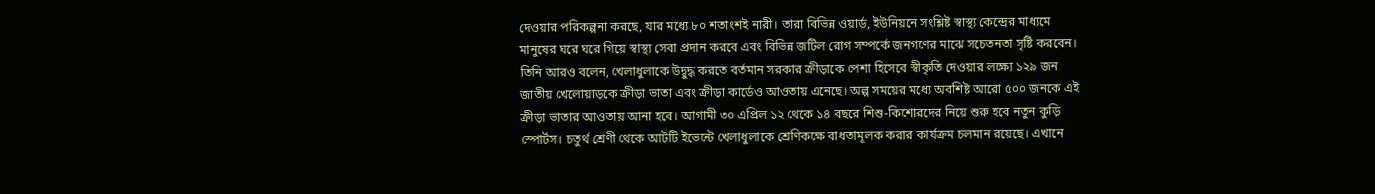দেওয়ার পরিকল্পনা করছে, যার মধ্যে ৮০ শতাংশই নারী। তারা বিভিন্ন ওয়ার্ড, ইউনিয়নে সংশ্লিষ্ট স্বাস্থ্য কেন্দ্রের মাধ্যমে মানুষের ঘরে ঘরে গিয়ে স্বাস্থ্য সেবা প্রদান করবে এবং বিভিন্ন জটিল রোগ সম্পর্কে জনগণের মাঝে সচেতনতা সৃষ্টি করবেন।
তিনি আরও বলেন, খেলাধুলাকে উদ্বুদ্ধ করতে বর্তমান সরকার ক্রীড়াকে পেশা হিসেবে স্বীকৃতি দেওয়ার লক্ষ্যে ১২৯ জন জাতীয় খেলোয়াড়কে ক্রীড়া ভাতা এবং ক্রীড়া কার্ডেও আওতায় এনেছে। অল্প সময়ের মধ্যে অবশিষ্ট আরো ৫০০ জনকে এই ক্রীড়া ভাতার আওতায় আনা হবে। আগামী ৩০ এপ্রিল ১২ থেকে ১৪ বছরে শিশু-কিশোরদের নিয়ে শুরু হবে নতুন কুড়ি স্পোর্টস। চতুর্থ শ্রেণী থেকে আটটি ইভেন্টে খেলাধুলাকে শ্রেণিকক্ষে বাধতামূলক করার কার্যক্রম চলমান রয়েছে। এখানে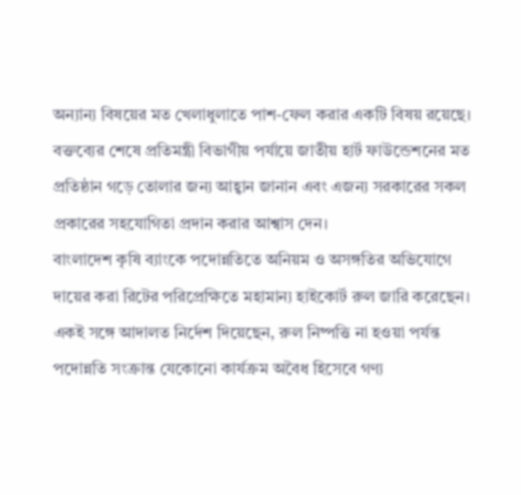অন্যান্য বিষয়ের মত খেলাধুলাতে পাশ-ফেল করার একটি বিষয় রয়েছে।
বক্তব্যের শেষে প্রতিমন্ত্রী বিভাগীয় পর্যায়ে জাতীয় হার্ট ফাউন্ডেশনের মত প্রতিষ্ঠান গড়ে তোলার জন্য আহ্বান জানান এবং এজন্য সরকারের সকল প্রকারের সহযোগিতা প্রদান করার আশ্বাস দেন।
বাংলাদেশ কৃষি ব্যাংকে পদোন্নতিতে অনিয়ম ও অসঙ্গতির অভিযোগে দায়ের করা রিটের পরিপ্রেক্ষিতে মহামান্য হাইকোর্ট রুল জারি করেছেন। একই সঙ্গে আদালত নির্দেশ দিয়েছেন, রুল নিষ্পত্তি না হওয়া পর্যন্ত পদোন্নতি সংক্রান্ত যেকোনো কার্যক্রম অবৈধ হিসেবে গণ্য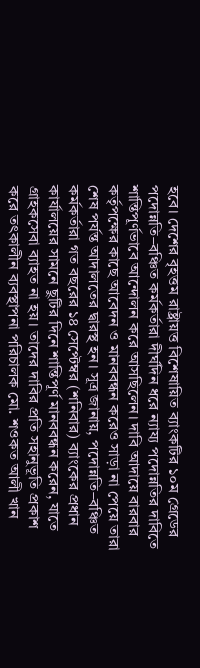হবে। দেশের বৃহত্তম রাষ্ট্রায়ত্ত বিশেষায়িত ব্যাংকটির ১০ম গ্রেডের পদোন্নতি–বঞ্চিত কর্মকর্তারা দীর্ঘদিন ধরে ন্যায্য পদোন্নতির দাবিতে শান্তিপূর্ণভাবে আন্দোলন করে আসছিলেন। দাবি আদায়ে বারবার কর্তৃপক্ষের কাছে আবেদন ও মানববন্ধন করেও সাড়া না পেয়ে তারা শেষ পর্যন্ত আদালতের দ্বারস্থ হন। সূত্র জানায়, পদোন্নতি–বঞ্চিত কর্মকর্তারা গত বছরের ১৪ সেপ্টেম্বর (শনিবার) ব্যাংকের প্রধান কার্যালয়ের সামনে ছুটির দিনে শান্তিপূর্ণ মানববন্ধন করেন, যাতে গ্রাহকসেবা ব্যাহত না হয়। তাদের দাবির প্রতি সহানুভূতি প্রকাশ করে তৎকালীন ব্যবস্থাপনা পরিচালক মো. শওকত আলী খান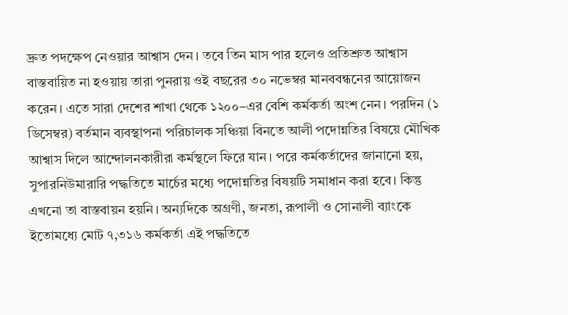দ্রুত পদক্ষেপ নেওয়ার আশ্বাস দেন। তবে তিন মাস পার হলেও প্রতিশ্রুত আশ্বাস বাস্তবায়িত না হওয়ায় তারা পুনরায় ওই বছরের ৩০ নভেম্বর মানববন্ধনের আয়োজন করেন। এতে সারা দেশের শাখা থেকে ১২০০–এর বেশি কর্মকর্তা অংশ নেন। পরদিন (১ ডিসেম্বর) বর্তমান ব্যবস্থাপনা পরিচালক সঞ্চিয়া বিনতে আলী পদোন্নতির বিষয়ে মৌখিক আশ্বাস দিলে আন্দোলনকারীরা কর্মস্থলে ফিরে যান। পরে কর্মকর্তাদের জানানো হয়, সুপারনিউমারারি পদ্ধতিতে মার্চের মধ্যে পদোন্নতির বিষয়টি সমাধান করা হবে। কিন্তু এখনো তা বাস্তবায়ন হয়নি। অন্যদিকে অগ্রণী, জনতা, রূপালী ও সোনালী ব্যাংকে ইতোমধ্যে মোট ৭,৩১৬ কর্মকর্তা এই পদ্ধতিতে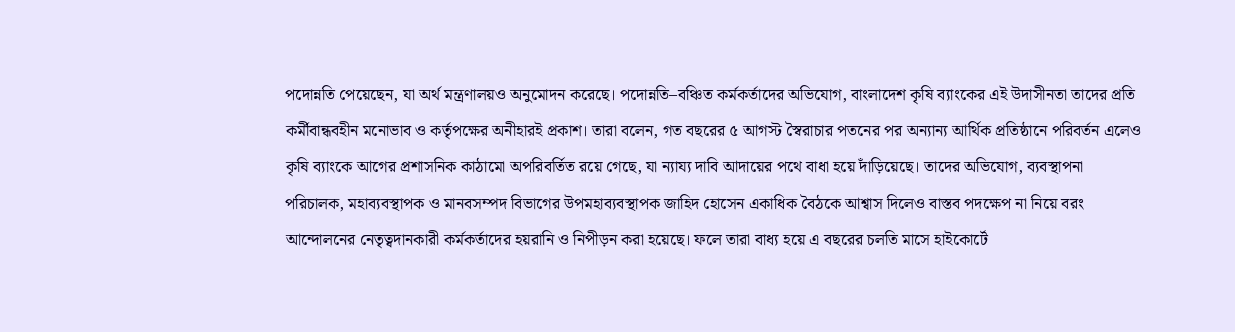পদোন্নতি পেয়েছেন, যা অর্থ মন্ত্রণালয়ও অনুমোদন করেছে। পদোন্নতি–বঞ্চিত কর্মকর্তাদের অভিযোগ, বাংলাদেশ কৃষি ব্যাংকের এই উদাসীনতা তাদের প্রতি কর্মীবান্ধবহীন মনোভাব ও কর্তৃপক্ষের অনীহারই প্রকাশ। তারা বলেন, গত বছরের ৫ আগস্ট স্বৈরাচার পতনের পর অন্যান্য আর্থিক প্রতিষ্ঠানে পরিবর্তন এলেও কৃষি ব্যাংকে আগের প্রশাসনিক কাঠামো অপরিবর্তিত রয়ে গেছে, যা ন্যায্য দাবি আদায়ের পথে বাধা হয়ে দাঁড়িয়েছে। তাদের অভিযোগ, ব্যবস্থাপনা পরিচালক, মহাব্যবস্থাপক ও মানবসম্পদ বিভাগের উপমহাব্যবস্থাপক জাহিদ হোসেন একাধিক বৈঠকে আশ্বাস দিলেও বাস্তব পদক্ষেপ না নিয়ে বরং আন্দোলনের নেতৃত্বদানকারী কর্মকর্তাদের হয়রানি ও নিপীড়ন করা হয়েছে। ফলে তারা বাধ্য হয়ে এ বছরের চলতি মাসে হাইকোর্টে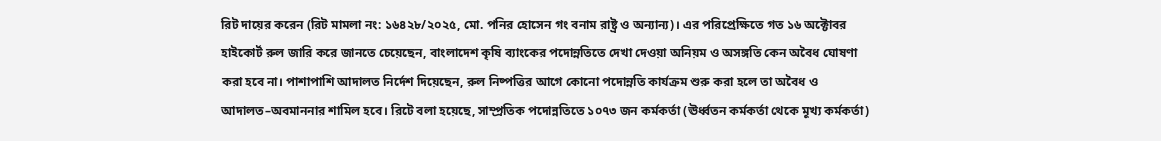রিট দায়ের করেন (রিট মামলা নং: ১৬৪২৮/২০২৫, মো. পনির হোসেন গং বনাম রাষ্ট্র ও অন্যান্য)। এর পরিপ্রেক্ষিতে গত ১৬ অক্টোবর হাইকোর্ট রুল জারি করে জানতে চেয়েছেন, বাংলাদেশ কৃষি ব্যাংকের পদোন্নতিতে দেখা দেওয়া অনিয়ম ও অসঙ্গতি কেন অবৈধ ঘোষণা করা হবে না। পাশাপাশি আদালত নির্দেশ দিয়েছেন, রুল নিষ্পত্তির আগে কোনো পদোন্নতি কার্যক্রম শুরু করা হলে তা অবৈধ ও আদালত–অবমাননার শামিল হবে। রিটে বলা হয়েছে, সাম্প্রতিক পদোন্নতিতে ১০৭৩ জন কর্মকর্তা (ঊর্ধ্বতন কর্মকর্তা থেকে মূখ্য কর্মকর্তা)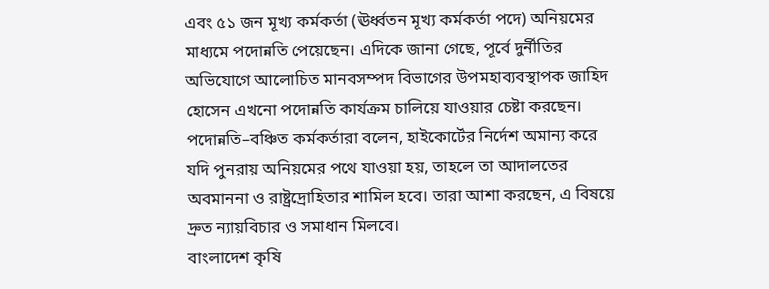এবং ৫১ জন মূখ্য কর্মকর্তা (ঊর্ধ্বতন মূখ্য কর্মকর্তা পদে) অনিয়মের মাধ্যমে পদোন্নতি পেয়েছেন। এদিকে জানা গেছে, পূর্বে দুর্নীতির অভিযোগে আলোচিত মানবসম্পদ বিভাগের উপমহাব্যবস্থাপক জাহিদ হোসেন এখনো পদোন্নতি কার্যক্রম চালিয়ে যাওয়ার চেষ্টা করছেন। পদোন্নতি–বঞ্চিত কর্মকর্তারা বলেন, হাইকোর্টের নির্দেশ অমান্য করে যদি পুনরায় অনিয়মের পথে যাওয়া হয়, তাহলে তা আদালতের অবমাননা ও রাষ্ট্রদ্রোহিতার শামিল হবে। তারা আশা করছেন, এ বিষয়ে দ্রুত ন্যায়বিচার ও সমাধান মিলবে।
বাংলাদেশ কৃষি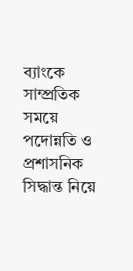ব্যাংকে সাম্প্রতিক সময়ে পদোন্নতি ও প্রশাসনিক সিদ্ধান্ত নিয়ে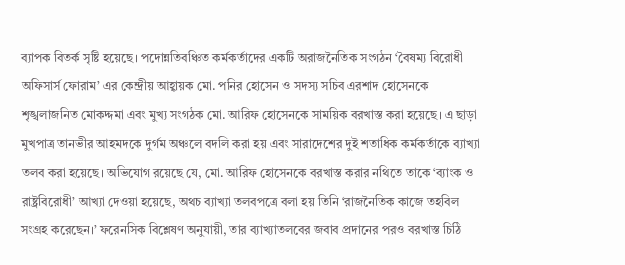ব্যাপক বিতর্ক সৃষ্টি হয়েছে। পদোন্নতিবঞ্চিত কর্মকর্তাদের একটি অরাজনৈতিক সংগঠন ‘বৈষম্য বিরোধী অফিসার্স ফোরাম’ এর কেন্দ্রীয় আহ্বায়ক মো. পনির হোসেন ও সদস্য সচিব এরশাদ হোসেনকে শৃঙ্খলাজনিত মোকদ্দমা এবং মুখ্য সংগঠক মো. আরিফ হোসেনকে সাময়িক বরখাস্ত করা হয়েছে। এ ছাড়া মুখপাত্র তানভীর আহমদকে দুর্গম অঞ্চলে বদলি করা হয় এবং সারাদেশের দুই শতাধিক কর্মকর্তাকে ব্যাখ্যা তলব করা হয়েছে। অভিযোগ রয়েছে যে, মো. আরিফ হোসেনকে বরখাস্ত করার নথিতে তাকে ‘ব্যাংক ও রাষ্ট্রবিরোধী’ আখ্যা দেওয়া হয়েছে, অথচ ব্যাখ্যা তলবপত্রে বলা হয় তিনি ‘রাজনৈতিক কাজে তহবিল সংগ্রহ করেছেন।’ ফরেনসিক বিশ্লেষণ অনুযায়ী, তার ব্যাখ্যাতলবের জবাব প্রদানের পরও বরখাস্ত চিঠি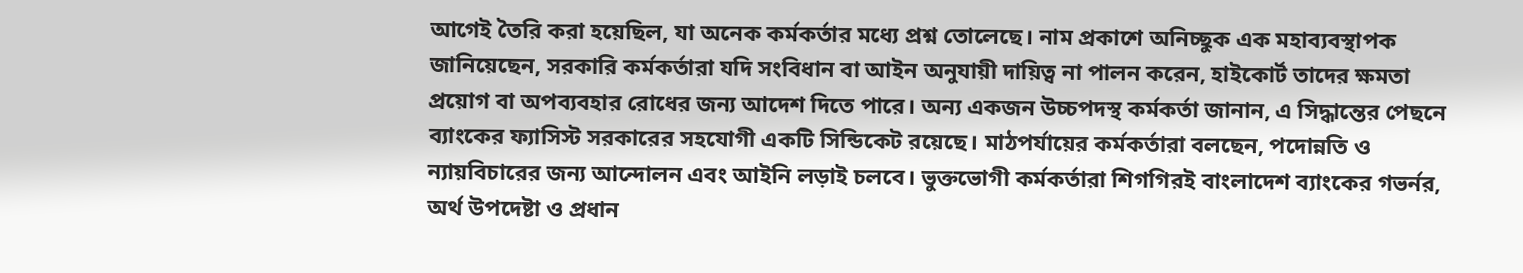আগেই তৈরি করা হয়েছিল, যা অনেক কর্মকর্তার মধ্যে প্রশ্ন তোলেছে। নাম প্রকাশে অনিচ্ছুক এক মহাব্যবস্থাপক জানিয়েছেন, সরকারি কর্মকর্তারা যদি সংবিধান বা আইন অনুযায়ী দায়িত্ব না পালন করেন, হাইকোর্ট তাদের ক্ষমতা প্রয়োগ বা অপব্যবহার রোধের জন্য আদেশ দিতে পারে। অন্য একজন উচ্চপদস্থ কর্মকর্তা জানান, এ সিদ্ধান্তের পেছনে ব্যাংকের ফ্যাসিস্ট সরকারের সহযোগী একটি সিন্ডিকেট রয়েছে। মাঠপর্যায়ের কর্মকর্তারা বলছেন, পদোন্নতি ও ন্যায়বিচারের জন্য আন্দোলন এবং আইনি লড়াই চলবে। ভুক্তভোগী কর্মকর্তারা শিগগিরই বাংলাদেশ ব্যাংকের গভর্নর, অর্থ উপদেষ্টা ও প্রধান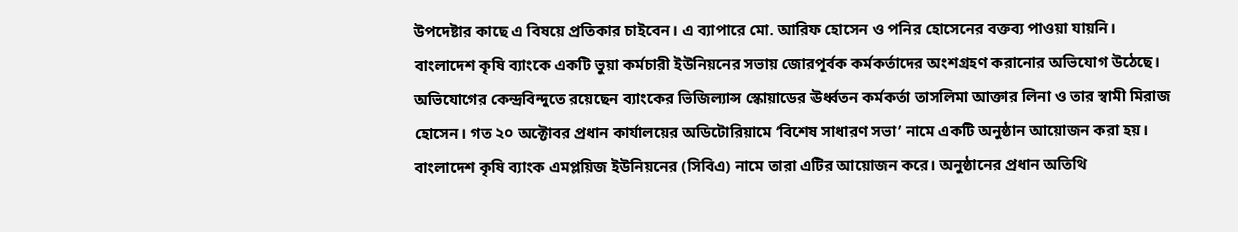উপদেষ্টার কাছে এ বিষয়ে প্রতিকার চাইবেন। এ ব্যাপারে মো. আরিফ হোসেন ও পনির হোসেনের বক্তব্য পাওয়া যায়নি।
বাংলাদেশ কৃষি ব্যাংকে একটি ভুয়া কর্মচারী ইউনিয়নের সভায় জোরপূর্বক কর্মকর্তাদের অংশগ্রহণ করানোর অভিযোগ উঠেছে। অভিযোগের কেন্দ্রবিন্দুতে রয়েছেন ব্যাংকের ভিজিল্যান্স স্কোয়াডের ঊর্ধ্বতন কর্মকর্তা তাসলিমা আক্তার লিনা ও তার স্বামী মিরাজ হোসেন। গত ২০ অক্টোবর প্রধান কার্যালয়ের অডিটোরিয়ামে ‘বিশেষ সাধারণ সভা’ নামে একটি অনুষ্ঠান আয়োজন করা হয়। বাংলাদেশ কৃষি ব্যাংক এমপ্লয়িজ ইউনিয়নের (সিবিএ) নামে তারা এটির আয়োজন করে। অনুষ্ঠানের প্রধান অতিথি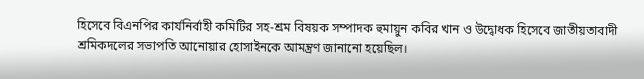হিসেবে বিএনপির কার্যনির্বাহী কমিটির সহ-শ্রম বিষয়ক সম্পাদক হুমায়ুন কবির খান ও উদ্বোধক হিসেবে জাতীয়তাবাদী শ্রমিকদলের সভাপতি আনোয়ার হোসাইনকে আমন্ত্রণ জানানো হয়েছিল।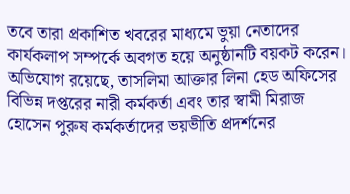তবে তারা প্রকাশিত খবরের মাধ্যমে ভুয়া নেতাদের কার্যকলাপ সম্পর্কে অবগত হয়ে অনুষ্ঠানটি বয়কট করেন। অভিযোগ রয়েছে, তাসলিমা আক্তার লিনা হেড অফিসের বিভিন্ন দপ্তরের নারী কর্মকর্তা এবং তার স্বামী মিরাজ হোসেন পুরুষ কর্মকর্তাদের ভয়ভীতি প্রদর্শনের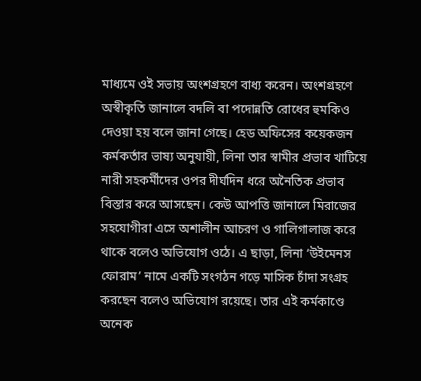মাধ্যমে ওই সভায় অংশগ্রহণে বাধ্য করেন। অংশগ্রহণে অস্বীকৃতি জানালে বদলি বা পদোন্নতি রোধের হুমকিও দেওয়া হয় বলে জানা গেছে। হেড অফিসের কয়েকজন কর্মকর্তার ভাষ্য অনুযায়ী, লিনা তার স্বামীর প্রভাব খাটিয়ে নারী সহকর্মীদের ওপর দীর্ঘদিন ধরে অনৈতিক প্রভাব বিস্তার করে আসছেন। কেউ আপত্তি জানালে মিরাজের সহযোগীরা এসে অশালীন আচরণ ও গালিগালাজ করে থাকে বলেও অভিযোগ ওঠে। এ ছাড়া, লিনা ‘উইমেনস ফোরাম’ নামে একটি সংগঠন গড়ে মাসিক চাঁদা সংগ্রহ করছেন বলেও অভিযোগ রয়েছে। তার এই কর্মকাণ্ডে অনেক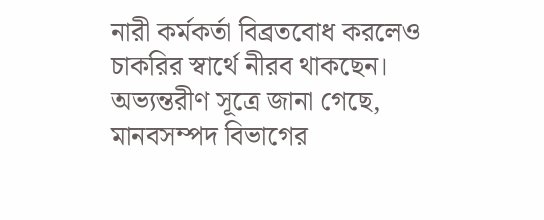নারী কর্মকর্তা বিব্রতবোধ করলেও চাকরির স্বার্থে নীরব থাকছেন। অভ্যন্তরীণ সূত্রে জানা গেছে, মানবসম্পদ বিভাগের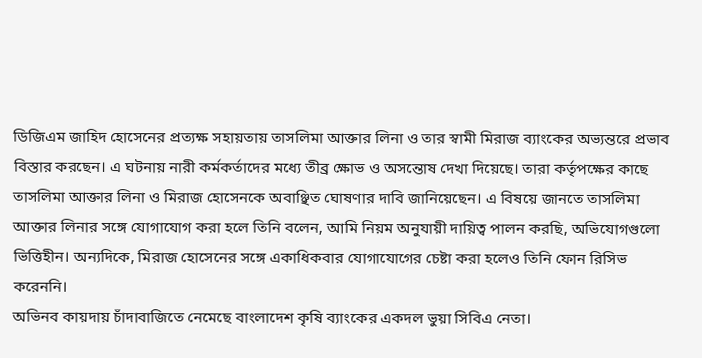ডিজিএম জাহিদ হোসেনের প্রত্যক্ষ সহায়তায় তাসলিমা আক্তার লিনা ও তার স্বামী মিরাজ ব্যাংকের অভ্যন্তরে প্রভাব বিস্তার করছেন। এ ঘটনায় নারী কর্মকর্তাদের মধ্যে তীব্র ক্ষোভ ও অসন্তোষ দেখা দিয়েছে। তারা কর্তৃপক্ষের কাছে তাসলিমা আক্তার লিনা ও মিরাজ হোসেনকে অবাঞ্ছিত ঘোষণার দাবি জানিয়েছেন। এ বিষয়ে জানতে তাসলিমা আক্তার লিনার সঙ্গে যোগাযোগ করা হলে তিনি বলেন, আমি নিয়ম অনুযায়ী দায়িত্ব পালন করছি, অভিযোগগুলো ভিত্তিহীন। অন্যদিকে, মিরাজ হোসেনের সঙ্গে একাধিকবার যোগাযোগের চেষ্টা করা হলেও তিনি ফোন রিসিভ করেননি।
অভিনব কায়দায় চাঁদাবাজিতে নেমেছে বাংলাদেশ কৃষি ব্যাংকের একদল ভুয়া সিবিএ নেতা।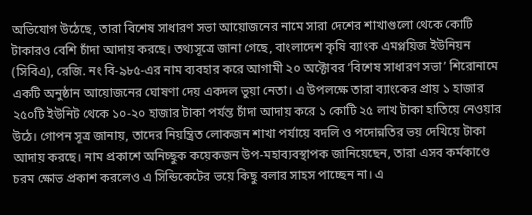অভিযোগ উঠেছে, তারা বিশেষ সাধারণ সভা আয়োজনের নামে সারা দেশের শাখাগুলো থেকে কোটি টাকারও বেশি চাঁদা আদায় করছে। তথ্যসূত্রে জানা গেছে, বাংলাদেশ কৃষি ব্যাংক এমপ্লয়িজ ইউনিয়ন (সিবিএ), রেজি. নং বি-৯৮৫-এর নাম ব্যবহার করে আগামী ২০ অক্টোবর ‘বিশেষ সাধারণ সভা’ শিরোনামে একটি অনুষ্ঠান আয়োজনের ঘোষণা দেয় একদল ভুয়া নেতা। এ উপলক্ষে তারা ব্যাংকের প্রায় ১ হাজার ২৫০টি ইউনিট থেকে ১০-২০ হাজার টাকা পর্যন্ত চাঁদা আদায় করে ১ কোটি ২৫ লাখ টাকা হাতিয়ে নেওয়ার উঠে। গোপন সূত্র জানায়, তাদের নিয়ন্ত্রিত লোকজন শাখা পর্যায়ে বদলি ও পদোন্নতির ভয় দেখিয়ে টাকা আদায় করছে। নাম প্রকাশে অনিচ্ছুক কয়েকজন উপ-মহাব্যবস্থাপক জানিয়েছেন, তারা এসব কর্মকাণ্ডে চরম ক্ষোভ প্রকাশ করলেও এ সিন্ডিকেটের ভয়ে কিছু বলার সাহস পাচ্ছেন না। এ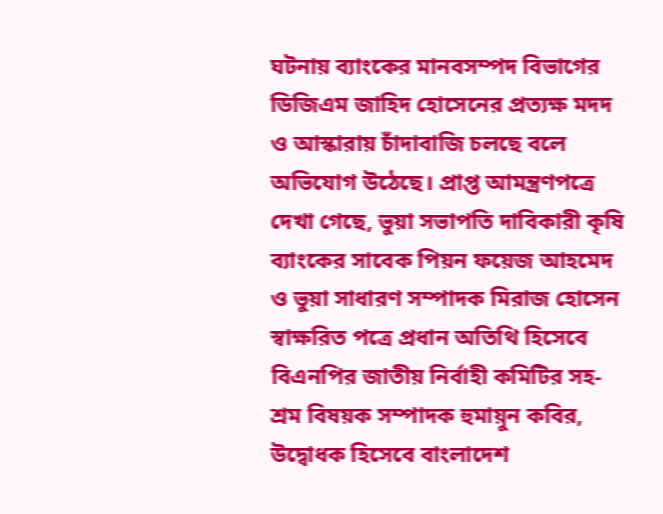ঘটনায় ব্যাংকের মানবসম্পদ বিভাগের ডিজিএম জাহিদ হোসেনের প্রত্যক্ষ মদদ ও আস্কারায় চাঁদাবাজি চলছে বলে অভিযোগ উঠেছে। প্রাপ্ত আমন্ত্রণপত্রে দেখা গেছে, ভুয়া সভাপতি দাবিকারী কৃষি ব্যাংকের সাবেক পিয়ন ফয়েজ আহমেদ ও ভুয়া সাধারণ সম্পাদক মিরাজ হোসেন স্বাক্ষরিত পত্রে প্রধান অতিথি হিসেবে বিএনপির জাতীয় নির্বাহী কমিটির সহ-শ্রম বিষয়ক সম্পাদক হুমায়ুন কবির, উদ্বোধক হিসেবে বাংলাদেশ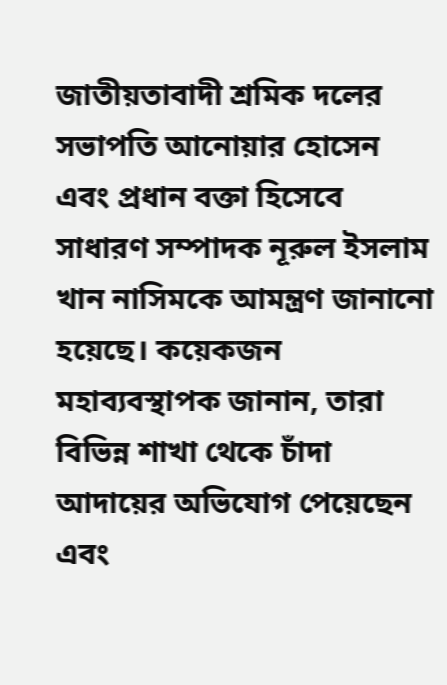জাতীয়তাবাদী শ্রমিক দলের সভাপতি আনোয়ার হোসেন এবং প্রধান বক্তা হিসেবে সাধারণ সম্পাদক নূরুল ইসলাম খান নাসিমকে আমন্ত্রণ জানানো হয়েছে। কয়েকজন মহাব্যবস্থাপক জানান, তারা বিভিন্ন শাখা থেকে চাঁদা আদায়ের অভিযোগ পেয়েছেন এবং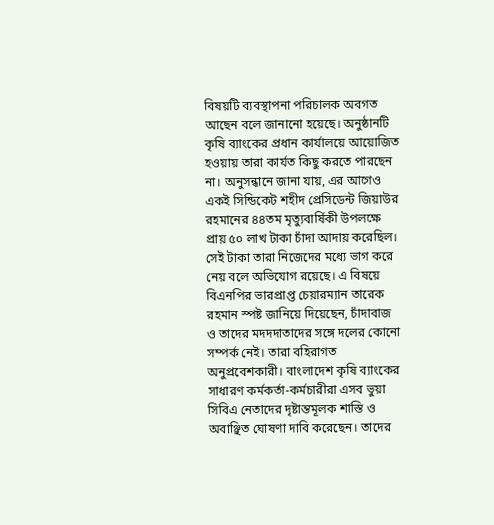বিষয়টি ব্যবস্থাপনা পরিচালক অবগত আছেন বলে জানানো হয়েছে। অনুষ্ঠানটি কৃষি ব্যাংকের প্রধান কার্যালয়ে আয়োজিত হওয়ায় তারা কার্যত কিছু করতে পারছেন না। অনুসন্ধানে জানা যায়, এর আগেও একই সিন্ডিকেট শহীদ প্রেসিডেন্ট জিয়াউর রহমানের ৪৪তম মৃত্যুবার্ষিকী উপলক্ষে প্রায় ৫০ লাখ টাকা চাঁদা আদায় করেছিল। সেই টাকা তারা নিজেদের মধ্যে ভাগ করে নেয় বলে অভিযোগ রয়েছে। এ বিষয়ে বিএনপির ভারপ্রাপ্ত চেয়ারম্যান তারেক রহমান স্পষ্ট জানিয়ে দিয়েছেন, চাঁদাবাজ ও তাদের মদদদাতাদের সঙ্গে দলের কোনো সম্পর্ক নেই। তারা বহিরাগত অনুপ্রবেশকারী। বাংলাদেশ কৃষি ব্যাংকের সাধারণ কর্মকর্তা-কর্মচারীরা এসব ভুয়া সিবিএ নেতাদের দৃষ্টান্তমূলক শাস্তি ও অবাঞ্ছিত ঘোষণা দাবি করেছেন। তাদের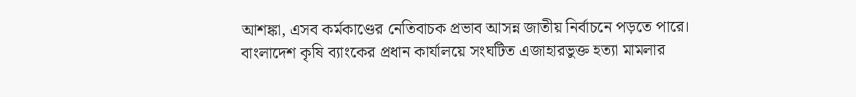আশঙ্কা, এসব কর্মকাণ্ডের নেতিবাচক প্রভাব আসন্ন জাতীয় নির্বাচনে পড়তে পারে।
বাংলাদেশ কৃষি ব্যাংকের প্রধান কার্যালয়ে সংঘটিত এজাহারভুক্ত হত্যা মামলার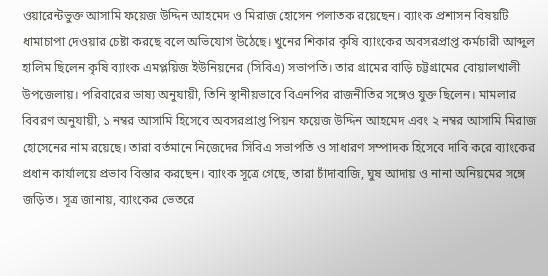ওয়ারেন্টভুক্ত আসামি ফয়েজ উদ্দিন আহমেদ ও মিরাজ হোসেন পলাতক রয়েছেন। ব্যাংক প্রশাসন বিষয়টি ধামাচাপা দেওয়ার চেষ্টা করছে বলে অভিযোগ উঠেছে। খুনের শিকার কৃষি ব্যাংকের অবসরপ্রাপ্ত কর্মচারী আব্দুল হালিম ছিলেন কৃষি ব্যাংক এমপ্লয়িজ ইউনিয়নের (সিবিএ) সভাপতি। তার গ্রামের বাড়ি চট্টগ্রামের বোয়ালখালী উপজেলায়। পরিবারের ভাষ্য অনুযায়ী, তিনি স্থানীয়ভাবে বিএনপির রাজনীতির সঙ্গেও যুক্ত ছিলেন। মামলার বিবরণ অনুযায়ী, ১ নম্বর আসামি হিসেবে অবসরপ্রাপ্ত পিয়ন ফয়েজ উদ্দিন আহমেদ এবং ২ নম্বর আসামি মিরাজ হোসেনের নাম রয়েছে। তারা বর্তমানে নিজেদের সিবিএ সভাপতি ও সাধারণ সম্পাদক হিসেবে দাবি করে ব্যাংকের প্রধান কার্যালয়ে প্রভাব বিস্তার করছেন। ব্যাংক সূত্রে গেছে, তারা চাঁদাবাজি, ঘুষ আদায় ও নানা অনিয়মের সঙ্গে জড়িত। সূত্র জানায়, ব্যাংকের ভেতরে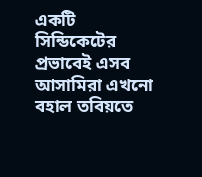একটি সিন্ডিকেটের প্রভাবেই এসব আসামিরা এখনো বহাল তবিয়তে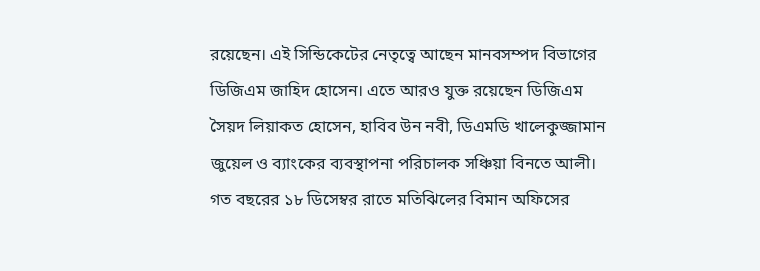রয়েছেন। এই সিন্ডিকেটের নেতৃত্বে আছেন মানবসম্পদ বিভাগের ডিজিএম জাহিদ হোসেন। এতে আরও যুক্ত রয়েছেন ডিজিএম সৈয়দ লিয়াকত হোসেন, হাবিব উন নবী, ডিএমডি খালেকুজ্জামান জুয়েল ও ব্যাংকের ব্যবস্থাপনা পরিচালক সঞ্চিয়া বিনতে আলী। গত বছরের ১৮ ডিসেম্বর রাতে মতিঝিলের বিমান অফিসের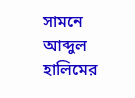সামনে আব্দুল হালিমের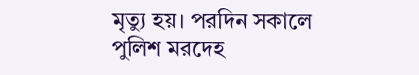মৃত্যু হয়। পরদিন সকালে পুলিশ মরদেহ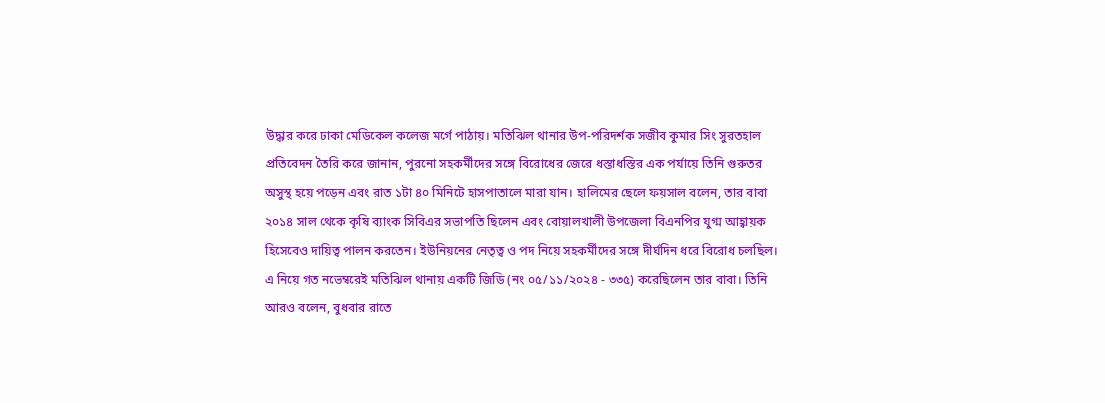উদ্ধার করে ঢাকা মেডিকেল কলেজ মর্গে পাঠায়। মতিঝিল থানার উপ-পরিদর্শক সজীব কুমার সিং সুরতহাল প্রতিবেদন তৈরি করে জানান, পুরনো সহকর্মীদের সঙ্গে বিরোধের জেরে ধস্তাধস্তির এক পর্যায়ে তিনি গুরুতর অসুস্থ হয়ে পড়েন এবং রাত ১টা ৪০ মিনিটে হাসপাতালে মারা যান। হালিমের ছেলে ফয়সাল বলেন, তার বাবা ২০১৪ সাল থেকে কৃষি ব্যাংক সিবিএর সভাপতি ছিলেন এবং বোয়ালখালী উপজেলা বিএনপির যুগ্ম আহ্বায়ক হিসেবেও দায়িত্ব পালন করতেন। ইউনিয়নের নেতৃত্ব ও পদ নিয়ে সহকর্মীদের সঙ্গে দীর্ঘদিন ধরে বিরোধ চলছিল। এ নিয়ে গত নভেম্বরেই মতিঝিল থানায় একটি জিডি (নং ০৫/১১/২০২৪ - ৩৩৫) করেছিলেন তার বাবা। তিনি আরও বলেন, বুধবার রাতে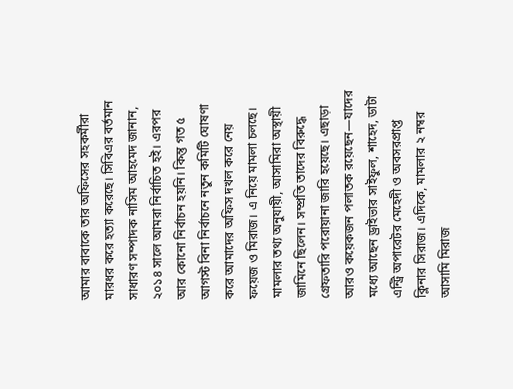আমার বাবাকে তার অফিসের সহকর্মীরা মারধর করে হত্যা করেছে। সিবিএর বর্তমান সাধারণ সম্পাদক নাসিম আহমেদ জানান, ২০১৪ সালে আমরা নির্বাচিত হই। এরপর আর কোনো নির্বাচন হয়নি। কিন্তু গত ৫ আগস্ট বিনা নির্বাচনে নতুন কমিটি ঘোষণা করে আমাদের অফিস দখল করে নেয় ফয়েজ ও মিরাজ। এ নিয়ে মামলা চলছে। মামলার তথ্য অনুযায়ী, আসামিরা অস্থায়ী জামিনে ছিলেন। সম্প্রতি তাদের বিরুদ্ধে গ্রেফতারি পরোয়ানা জারি হয়েছে। এছাড়া আরও কয়েকজন পলাতক রয়েছেন—যাদের মধ্যে আছেন ড্রাইভার সাইফুল, শাহেদ, ডাটা এন্ট্রি অপারেটর মেহেদী ও অবসরপ্রাপ্ত ক্লিনার সিরাজ। এদিকে, মামলার ২ নম্বর আসামি মিরাজ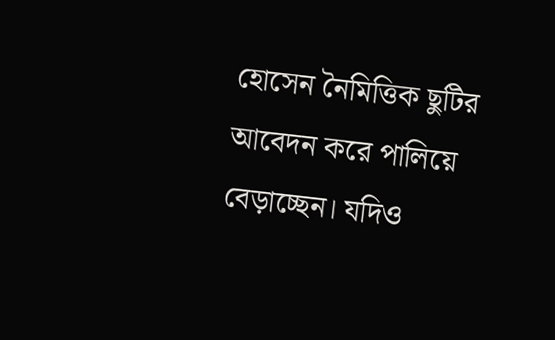হোসেন নৈমিত্তিক ছুটির আবেদন করে পালিয়ে বেড়াচ্ছেন। যদিও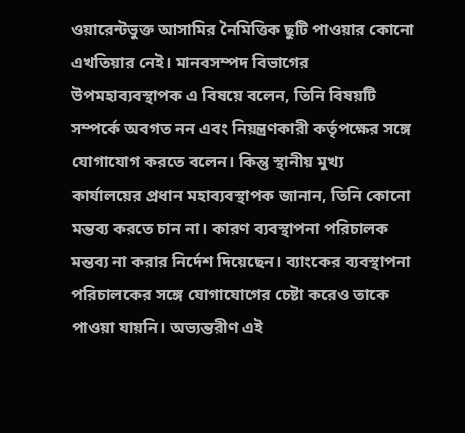ওয়ারেন্টভুক্ত আসামির নৈমিত্তিক ছুটি পাওয়ার কোনো এখতিয়ার নেই। মানবসম্পদ বিভাগের উপমহাব্যবস্থাপক এ বিষয়ে বলেন, তিনি বিষয়টি সম্পর্কে অবগত নন এবং নিয়ন্ত্রণকারী কর্তৃপক্ষের সঙ্গে যোগাযোগ করতে বলেন। কিন্তু স্থানীয় মুখ্য কার্যালয়ের প্রধান মহাব্যবস্থাপক জানান, তিনি কোনো মন্তব্য করতে চান না। কারণ ব্যবস্থাপনা পরিচালক মন্তব্য না করার নির্দেশ দিয়েছেন। ব্যাংকের ব্যবস্থাপনা পরিচালকের সঙ্গে যোগাযোগের চেষ্টা করেও তাকে পাওয়া যায়নি। অভ্যন্তরীণ এই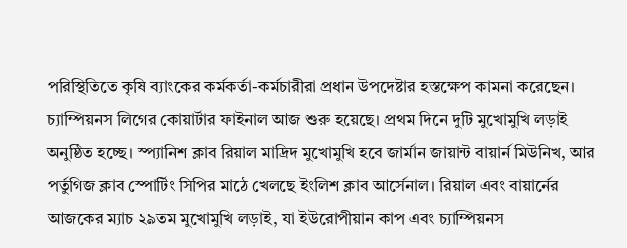পরিস্থিতিতে কৃষি ব্যাংকের কর্মকর্তা-কর্মচারীরা প্রধান উপদেষ্টার হস্তক্ষেপ কামনা করেছেন।
চ্যাম্পিয়নস লিগের কোয়ার্টার ফাইনাল আজ শুরু হয়েছে। প্রথম দিনে দুটি মুখোমুখি লড়াই অনুষ্ঠিত হচ্ছে। স্প্যানিশ ক্লাব রিয়াল মাদ্রিদ মুখোমুখি হবে জার্মান জায়ান্ট বায়ার্ন মিউনিখ, আর পর্তুগিজ ক্লাব স্পোর্টিং সিপির মাঠে খেলছে ইংলিশ ক্লাব আর্সেনাল। রিয়াল এবং বায়ার্নের আজকের ম্যাচ ২৯তম মুখোমুখি লড়াই, যা ইউরোপীয়ান কাপ এবং চ্যাম্পিয়নস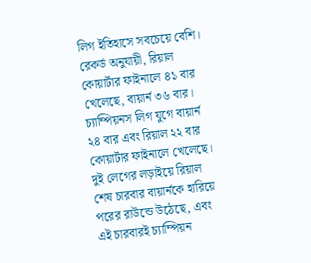লিগ ইতিহাসে সবচেয়ে বেশি। রেকর্ড অনুযায়ী, রিয়াল কোয়ার্টার ফাইনালে ৪১ বার খেলেছে, বায়ার্ন ৩৬ বার। চ্যাম্পিয়নস লিগ যুগে বায়ার্ন ২৪ বার এবং রিয়াল ২২ বার কোয়ার্টার ফাইনালে খেলেছে। দুই লেগের লড়াইয়ে রিয়াল শেষ চারবার বায়ার্নকে হারিয়ে পরের রাউন্ডে উঠেছে, এবং এই চারবারই চ্যাম্পিয়ন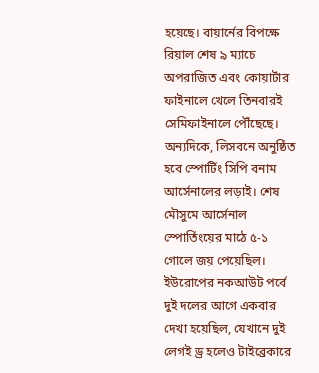হয়েছে। বায়ার্নের বিপক্ষে রিয়াল শেষ ৯ ম্যাচে অপরাজিত এবং কোয়ার্টার ফাইনালে খেলে তিনবারই সেমিফাইনালে পৌঁছেছে। অন্যদিকে, লিসবনে অনুষ্ঠিত হবে স্পোর্টিং সিপি বনাম আর্সেনালের লড়াই। শেষ মৌসুমে আর্সেনাল স্পোর্তিংয়ের মাঠে ৫-১ গোলে জয় পেয়েছিল। ইউরোপের নকআউট পর্বে দুই দলের আগে একবার দেখা হয়েছিল, যেখানে দুই লেগই ড্র হলেও টাইব্রেকারে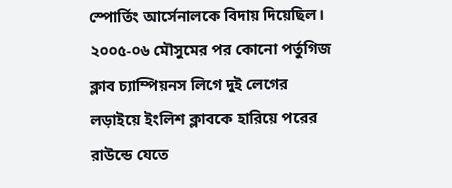স্পোর্তিং আর্সেনালকে বিদায় দিয়েছিল। ২০০৫-০৬ মৌসুমের পর কোনো পর্তুগিজ ক্লাব চ্যাম্পিয়নস লিগে দুই লেগের লড়াইয়ে ইংলিশ ক্লাবকে হারিয়ে পরের রাউন্ডে যেতে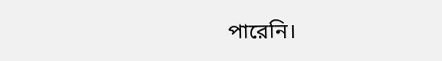পারেনি।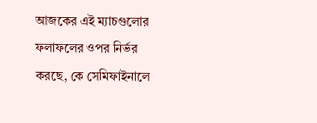আজকের এই ম্যাচগুলোর ফলাফলের ওপর নির্ভর করছে, কে সেমিফাইনালে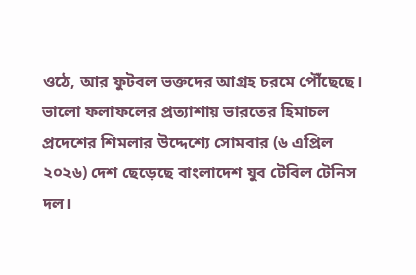ওঠে, আর ফুটবল ভক্তদের আগ্রহ চরমে পৌঁছেছে।
ভালো ফলাফলের প্রত্যাশায় ভারতের হিমাচল প্রদেশের শিমলার উদ্দেশ্যে সোমবার (৬ এপ্রিল ২০২৬) দেশ ছেড়েছে বাংলাদেশ যুব টেবিল টেনিস দল।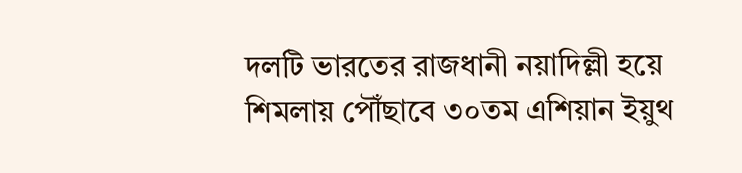দলটি ভারতের রাজধানী নয়াদিল্লী হয়ে শিমলায় পৌঁছাবে ৩০তম এশিয়ান ইয়ুথ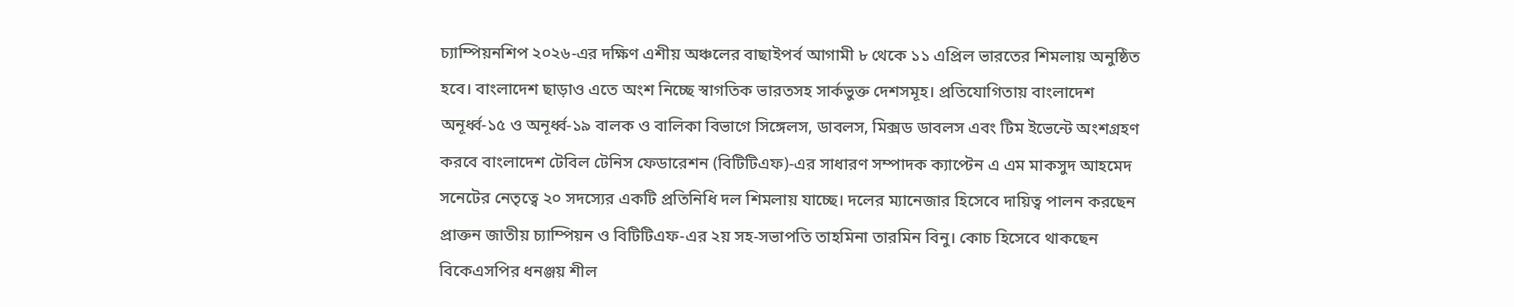চ্যাম্পিয়নশিপ ২০২৬-এর দক্ষিণ এশীয় অঞ্চলের বাছাইপর্ব আগামী ৮ থেকে ১১ এপ্রিল ভারতের শিমলায় অনুষ্ঠিত হবে। বাংলাদেশ ছাড়াও এতে অংশ নিচ্ছে স্বাগতিক ভারতসহ সার্কভুক্ত দেশসমূহ। প্রতিযোগিতায় বাংলাদেশ অনূর্ধ্ব-১৫ ও অনূর্ধ্ব-১৯ বালক ও বালিকা বিভাগে সিঙ্গেলস, ডাবলস, মিক্সড ডাবলস এবং টিম ইভেন্টে অংশগ্রহণ করবে বাংলাদেশ টেবিল টেনিস ফেডারেশন (বিটিটিএফ)-এর সাধারণ সম্পাদক ক্যাপ্টেন এ এম মাকসুদ আহমেদ সনেটের নেতৃত্বে ২০ সদস্যের একটি প্রতিনিধি দল শিমলায় যাচ্ছে। দলের ম্যানেজার হিসেবে দায়িত্ব পালন করছেন প্রাক্তন জাতীয় চ্যাম্পিয়ন ও বিটিটিএফ-এর ২য় সহ-সভাপতি তাহমিনা তারমিন বিনু। কোচ হিসেবে থাকছেন বিকেএসপির ধনঞ্জয় শীল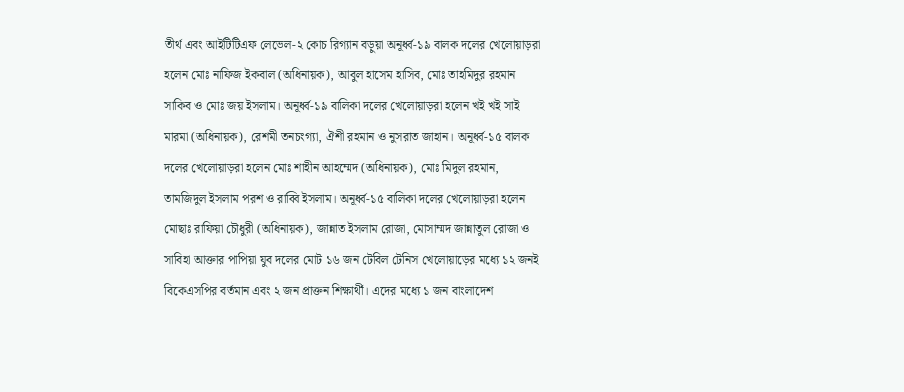তীর্থ এবং আইটিটিএফ লেভেল-২ কোচ রিগ্যান বড়ুয়া অনূর্ধ্ব-১৯ বালক দলের খেলোয়াড়রা হলেন মোঃ নাফিজ ইকবাল (অধিনায়ক), আবুল হাসেম হাসিব, মোঃ তাহমিদুর রহমান সাকিব ও মোঃ জয় ইসলাম। অনূর্ধ্ব-১৯ বালিকা দলের খেলোয়াড়রা হলেন খই খই সাই মারমা (অধিনায়ক), রেশমী তনচংগ্যা, ঐশী রহমান ও নুসরাত জাহান। অনূর্ধ্ব-১৫ বালক দলের খেলোয়াড়রা হলেন মোঃ শাহীন আহম্মেদ (অধিনায়ক), মোঃ মিদুল রহমান, তামজিদুল ইসলাম পরশ ও রাব্বি ইসলাম। অনূর্ধ্ব-১৫ বালিকা দলের খেলোয়াড়রা হলেন মোছাঃ রাফিয়া চৌধুরী (অধিনায়ক), জান্নাত ইসলাম রোজা, মোসাম্মদ জান্নাতুল রোজা ও সাবিহা আক্তার পাপিয়া যুব দলের মোট ১৬ জন টেবিল টেনিস খেলোয়াড়ের মধ্যে ১২ জনই বিকেএসপির বর্তমান এবং ২ জন প্রাক্তন শিক্ষার্থী। এদের মধ্যে ১ জন বাংলাদেশ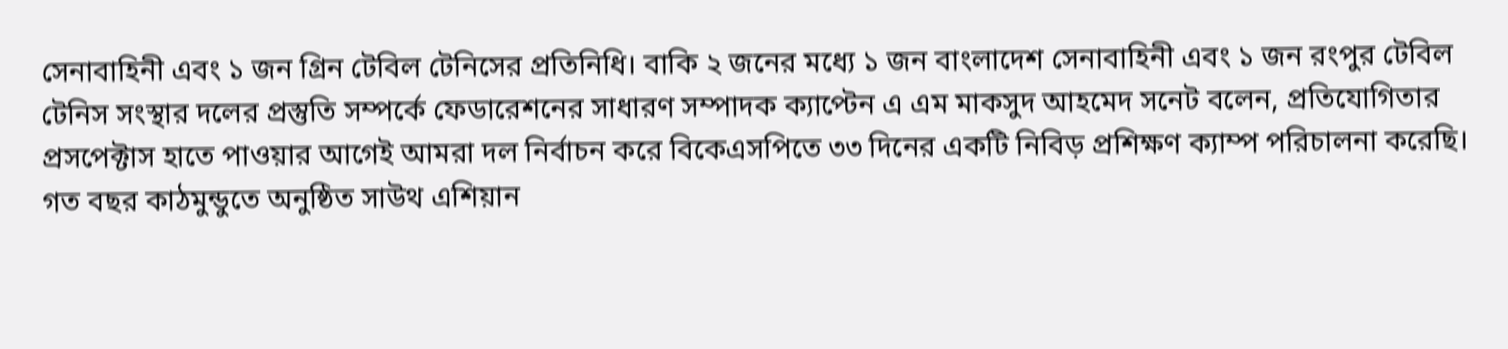সেনাবাহিনী এবং ১ জন গ্রিন টেবিল টেনিসের প্রতিনিধি। বাকি ২ জনের মধ্যে ১ জন বাংলাদেশ সেনাবাহিনী এবং ১ জন রংপুর টেবিল টেনিস সংস্থার দলের প্রস্তুতি সম্পর্কে ফেডারেশনের সাধারণ সম্পাদক ক্যাপ্টেন এ এম মাকসুদ আহমেদ সনেট বলেন, প্রতিযোগিতার প্রসপেক্টাস হাতে পাওয়ার আগেই আমরা দল নির্বাচন করে বিকেএসপিতে ৩৩ দিনের একটি নিবিড় প্রশিক্ষণ ক্যাম্প পরিচালনা করেছি। গত বছর কাঠমুন্ডুতে অনুষ্ঠিত সাউথ এশিয়ান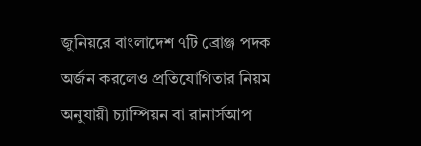জুনিয়রে বাংলাদেশ ৭টি ব্রোঞ্জ পদক অর্জন করলেও প্রতিযোগিতার নিয়ম অনুযায়ী চ্যাম্পিয়ন বা রানার্সআপ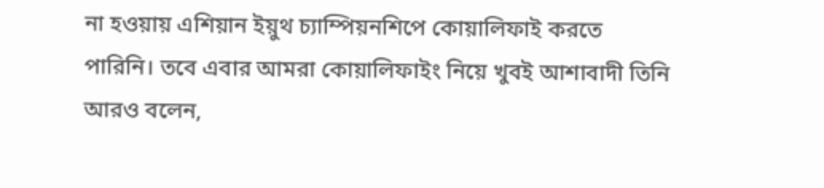না হওয়ায় এশিয়ান ইয়ুথ চ্যাম্পিয়নশিপে কোয়ালিফাই করতে পারিনি। তবে এবার আমরা কোয়ালিফাইং নিয়ে খুবই আশাবাদী তিনি আরও বলেন,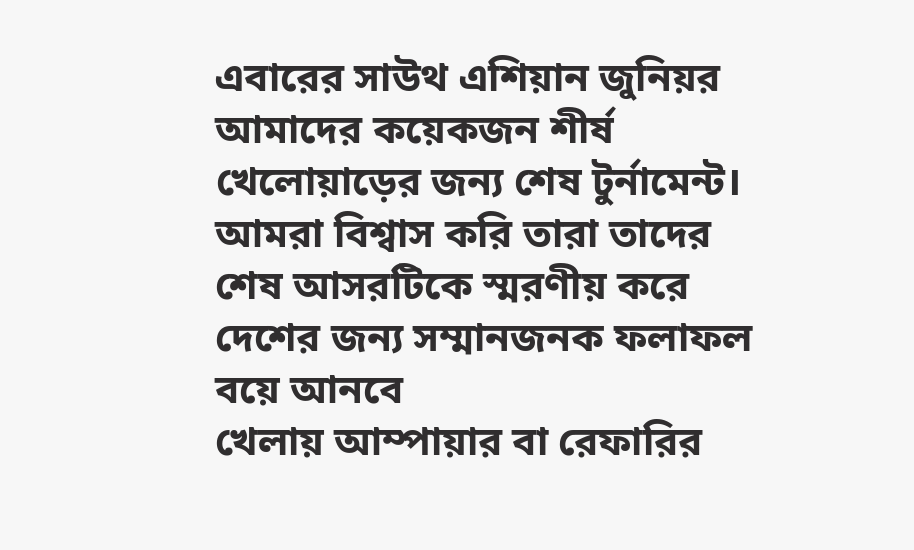এবারের সাউথ এশিয়ান জুনিয়র আমাদের কয়েকজন শীর্ষ খেলোয়াড়ের জন্য শেষ টুর্নামেন্ট। আমরা বিশ্বাস করি তারা তাদের শেষ আসরটিকে স্মরণীয় করে দেশের জন্য সম্মানজনক ফলাফল বয়ে আনবে
খেলায় আম্পায়ার বা রেফারির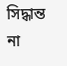সিদ্ধান্ত না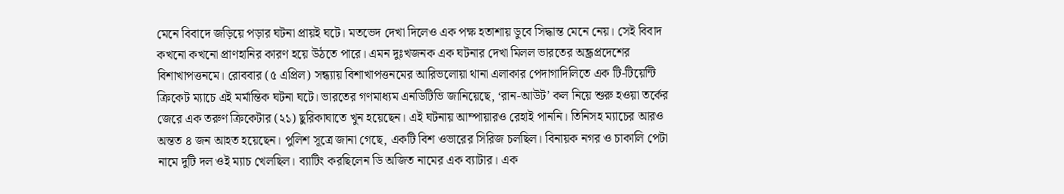মেনে বিবাদে জড়িয়ে পড়ার ঘটনা প্রায়ই ঘটে। মতভেদ দেখা দিলেও এক পক্ষ হতাশায় ডুবে সিদ্ধান্ত মেনে নেয়। সেই বিবাদ কখনো কখনো প্রাণহানির কারণ হয়ে উঠতে পারে। এমন দুঃখজনক এক ঘটনার দেখা মিলল ভারতের অন্ধ্রপ্রদেশের বিশাখাপত্তনমে। রোববার (৫ এপ্রিল) সন্ধ্যায় বিশাখাপত্তনমের আরিভলোয়া থানা এলাকার পেদাগাদিলিতে এক টি-টিয়েন্টি ক্রিকেট ম্যাচে এই মর্মান্তিক ঘটনা ঘটে। ভারতের গণমাধ্যম এনডিটিভি জানিয়েছে, ‘রান-আউট’ কল নিয়ে শুরু হওয়া তর্কের জেরে এক তরুণ ক্রিকেটার (২১) ছুরিকাঘাতে খুন হয়েছেন। এই ঘটনায় আম্পায়ারও রেহাই পাননি। তিনিসহ ম্যাচের আরও অন্তত ৪ জন আহত হয়েছেন। পুলিশ সূত্রে জানা গেছে, একটি বিশ ওভারের সিরিজ চলছিল। বিনায়ক নগর ও চাকালি পেটা নামে দুটি দল ওই ম্যাচ খেলছিল। ব্যাটিং করছিলেন ডি অজিত নামের এক ব্যাটার। এক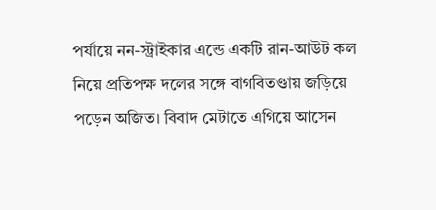পর্যায়ে নন-স্ট্রাইকার এন্ডে একটি রান-আউট কল নিয়ে প্রতিপক্ষ দলের সঙ্গে বাগবিতণ্ডায় জড়িয়ে পড়েন অজিত। বিবাদ মেটাতে এগিয়ে আসেন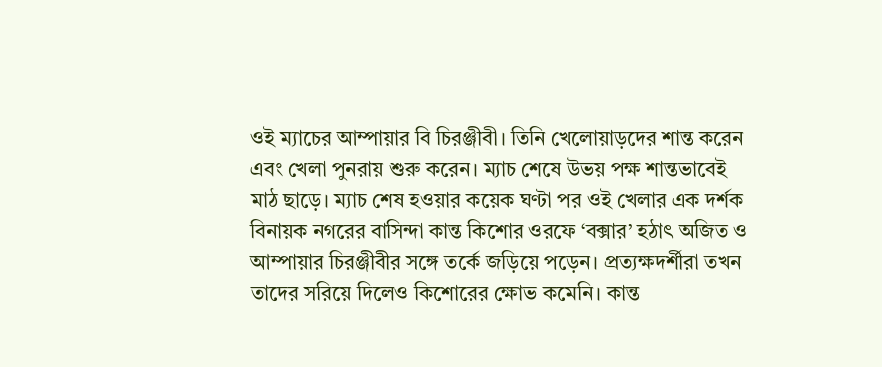ওই ম্যাচের আম্পায়ার বি চিরঞ্জীবী। তিনি খেলোয়াড়দের শান্ত করেন এবং খেলা পুনরায় শুরু করেন। ম্যাচ শেষে উভয় পক্ষ শান্তভাবেই মাঠ ছাড়ে। ম্যাচ শেষ হওয়ার কয়েক ঘণ্টা পর ওই খেলার এক দর্শক বিনায়ক নগরের বাসিন্দা কান্ত কিশোর ওরফে ‘বক্সার’ হঠাৎ অজিত ও আম্পায়ার চিরঞ্জীবীর সঙ্গে তর্কে জড়িয়ে পড়েন। প্রত্যক্ষদর্শীরা তখন তাদের সরিয়ে দিলেও কিশোরের ক্ষোভ কমেনি। কান্ত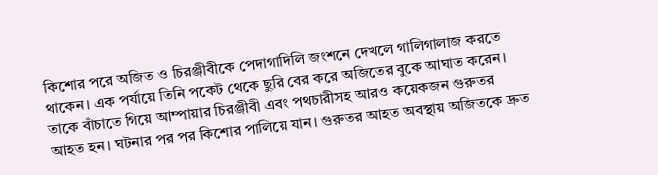কিশোর পরে অজিত ও চিরঞ্জীবীকে পেদাগাদিলি জংশনে দেখলে গালিগালাজ করতে থাকেন। এক পর্যায়ে তিনি পকেট থেকে ছুরি বের করে অজিতের বুকে আঘাত করেন। তাকে বাঁচাতে গিয়ে আম্পায়ার চিরঞ্জীবী এবং পথচারীসহ আরও কয়েকজন গুরুতর আহত হন। ঘটনার পর পর কিশোর পালিয়ে যান। গুরুতর আহত অবস্থায় অজিতকে দ্রুত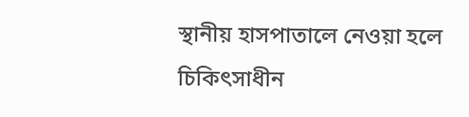স্থানীয় হাসপাতালে নেওয়া হলে চিকিৎসাধীন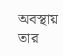অবস্থায় তার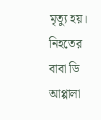মৃত্যু হয়। নিহতের বাবা ডি আপ্পালা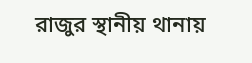রাজুর স্থানীয় থানায়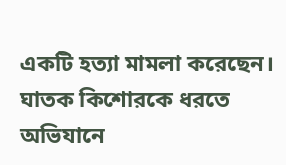একটি হত্যা মামলা করেছেন। ঘাতক কিশোরকে ধরতে অভিযানে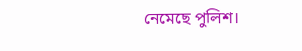নেমেছে পুলিশ।